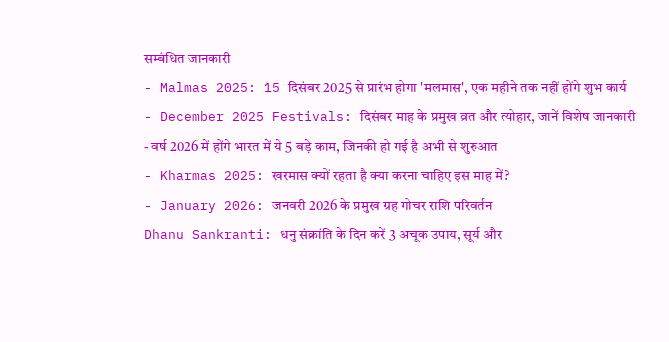सम्बंधित जानकारी
- Malmas 2025: 15 दिसंबर 2025 से प्रारंभ होगा 'मलमास', एक महीने तक नहीं होंगे शुभ कार्य
- December 2025 Festivals: दिसंबर माह के प्रमुख व्रत और त्योहार, जानें विशेष जानकारी
- वर्ष 2026 में होंगे भारत में ये 5 बड़े काम, जिनकी हो गई है अभी से शुरुआत
- Kharmas 2025: खरमास क्यों रहता है क्या करना चाहिए इस माह में?
- January 2026: जनवरी 2026 के प्रमुख ग्रह गोचर राशि परिवर्तन
Dhanu Sankranti: धनु संक्रांति के दिन करें 3 अचूक उपाय, सूर्य और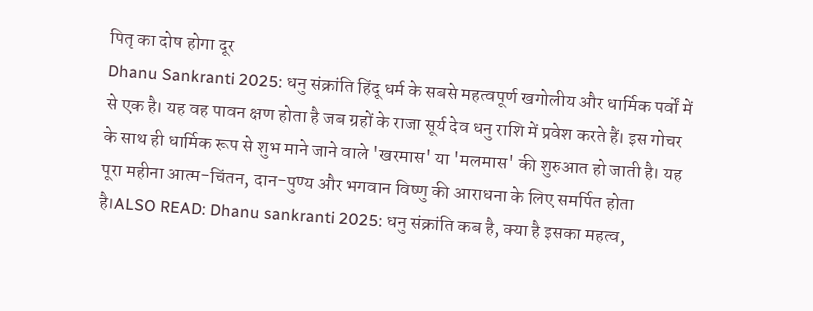पितृ का दोष होगा दूर
Dhanu Sankranti 2025: धनु संक्रांति हिंदू धर्म के सबसे महत्वपूर्ण खगोलीय और धार्मिक पर्वों में से एक है। यह वह पावन क्षण होता है जब ग्रहों के राजा सूर्य देव धनु राशि में प्रवेश करते हैं। इस गोचर के साथ ही धार्मिक रूप से शुभ माने जाने वाले 'खरमास' या 'मलमास' की शुरुआत हो जाती है। यह पूरा महीना आत्म-चिंतन, दान-पुण्य और भगवान विष्णु की आराधना के लिए समर्पित होता है।ALSO READ: Dhanu sankranti 2025: धनु संक्रांति कब है, क्या है इसका महत्व,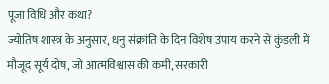पूजा विधि और कथा?
ज्योतिष शास्त्र के अनुसार, धनु संक्रांति के दिन विशेष उपाय करने से कुंडली में मौजूद सूर्य दोष, जो आत्मविश्वास की कमी, सरकारी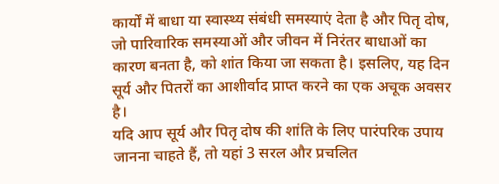कार्यों में बाधा या स्वास्थ्य संबंधी समस्याएं देता है और पितृ दोष, जो पारिवारिक समस्याओं और जीवन में निरंतर बाधाओं का कारण बनता है, को शांत किया जा सकता है। इसलिए, यह दिन सूर्य और पितरों का आशीर्वाद प्राप्त करने का एक अचूक अवसर है।
यदि आप सूर्य और पितृ दोष की शांति के लिए पारंपरिक उपाय जानना चाहते हैं, तो यहां 3 सरल और प्रचलित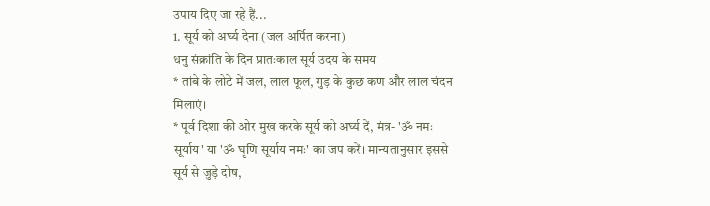उपाय दिए जा रहे हैं...
1. सूर्य को अर्घ्य देना (जल अर्पित करना)
धनु संक्रांति के दिन प्रातःकाल सूर्य उदय के समय
* तांबे के लोटे में जल, लाल फूल, गुड़ के कुछ कण और लाल चंदन मिलाएं।
* पूर्व दिशा की ओर मुख करके सूर्य को अर्घ्य दें, मंत्र- 'ॐ नमः सूर्याय' या 'ॐ घृणि सूर्याय नमः' का जप करें। मान्यतानुसार इससे सूर्य से जुड़े दोष,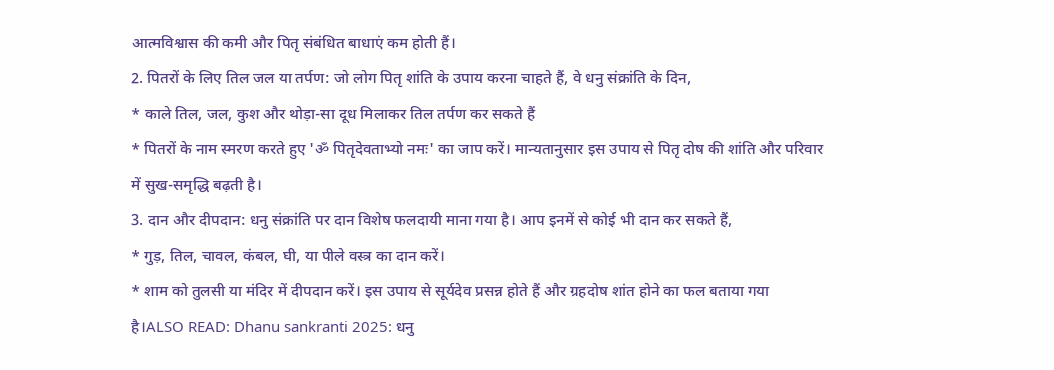आत्मविश्वास की कमी और पितृ संबंधित बाधाएं कम होती हैं।
2. पितरों के लिए तिल जल या तर्पण: जो लोग पितृ शांति के उपाय करना चाहते हैं, वे धनु संक्रांति के दिन,
* काले तिल, जल, कुश और थोड़ा-सा दूध मिलाकर तिल तर्पण कर सकते हैं
* पितरों के नाम स्मरण करते हुए 'ॐ पितृदेवताभ्यो नमः' का जाप करें। मान्यतानुसार इस उपाय से पितृ दोष की शांति और परिवार में सुख-समृद्धि बढ़ती है।
3. दान और दीपदान: धनु संक्रांति पर दान विशेष फलदायी माना गया है। आप इनमें से कोई भी दान कर सकते हैं,
* गुड़, तिल, चावल, कंबल, घी, या पीले वस्त्र का दान करें।
* शाम को तुलसी या मंदिर में दीपदान करें। इस उपाय से सूर्यदेव प्रसन्न होते हैं और ग्रहदोष शांत होने का फल बताया गया है।ALSO READ: Dhanu sankranti 2025: धनु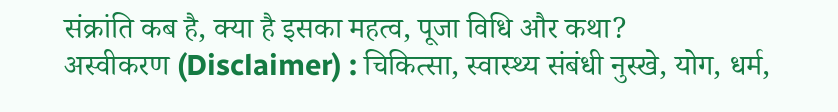संक्रांति कब है, क्या है इसका महत्व, पूजा विधि और कथा?
अस्वीकरण (Disclaimer) : चिकित्सा, स्वास्थ्य संबंधी नुस्खे, योग, धर्म,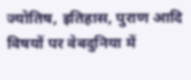ज्योतिष, इतिहास, पुराण आदि विषयों पर वेबदुनिया में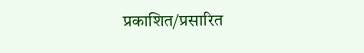प्रकाशित/प्रसारित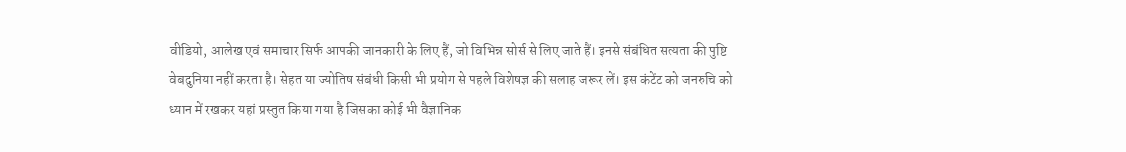वीडियो, आलेख एवं समाचार सिर्फ आपकी जानकारी के लिए हैं, जो विभिन्न सोर्स से लिए जाते हैं। इनसे संबंधित सत्यता की पुष्टि वेबदुनिया नहीं करता है। सेहत या ज्योतिष संबंधी किसी भी प्रयोग से पहले विशेषज्ञ की सलाह जरूर लें। इस कंटेंट को जनरुचि को ध्यान में रखकर यहां प्रस्तुत किया गया है जिसका कोई भी वैज्ञानिक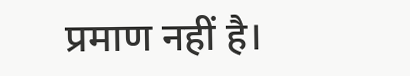प्रमाण नहीं है।